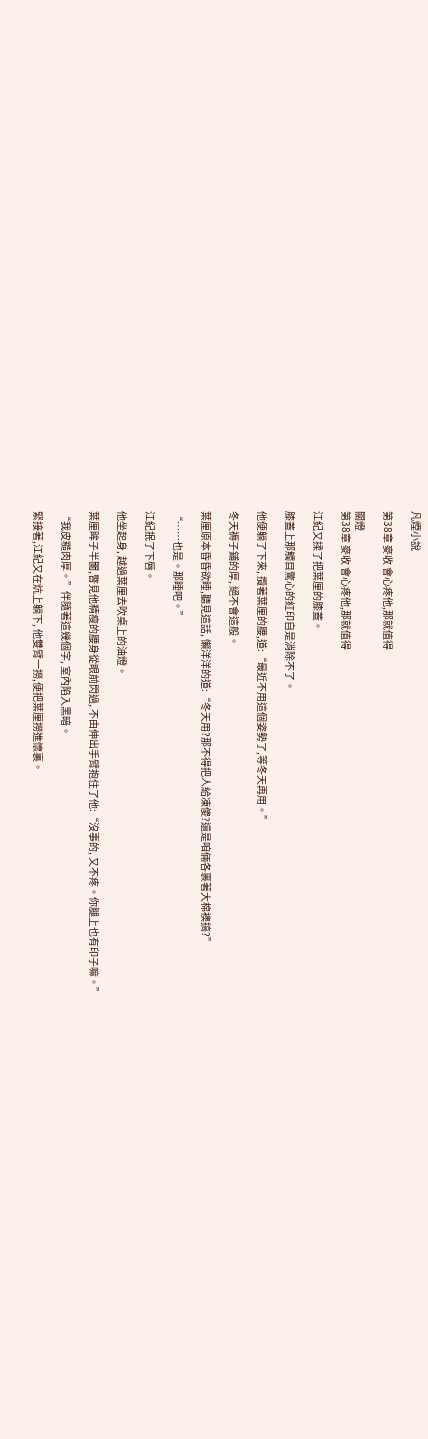凡煙小說

第38章 麥收 會心疼他,那就值得

關燈
第38章 麥收 會心疼他,那就值得

江紀又揉了把葉厘的膝蓋。

膝蓋上那觸目驚心的紅印自是消除不了。

他便躺了下來, 攬著葉厘的腰,道:“最近不用這個姿勢了,等冬天再用。”

冬天褥子鋪的厚, 絕不會這般。

葉厘原本昏昏欲睡,聽見這話, 懶洋洋的道:“冬天用?那不得把人給凍傻?還是咱倆各裹著大棉襖搞?”

“……也是。那睡吧。”

江紀抿了下唇。

他坐起身, 越過葉厘去吹桌上的油燈。

葉厘眸子半闔,瞥見他精瘦的腰身從眼前閃過, 不由伸出手臂抱住了他:“沒事的, 又不疼。你腿上也有印子嘛。”

“我皮糙肉厚。”伴隨著這幾個字, 室內陷入黑暗。

緊接著,江紀又在炕上躺下, 他雙臂一撈,便把葉厘撈進懷裏。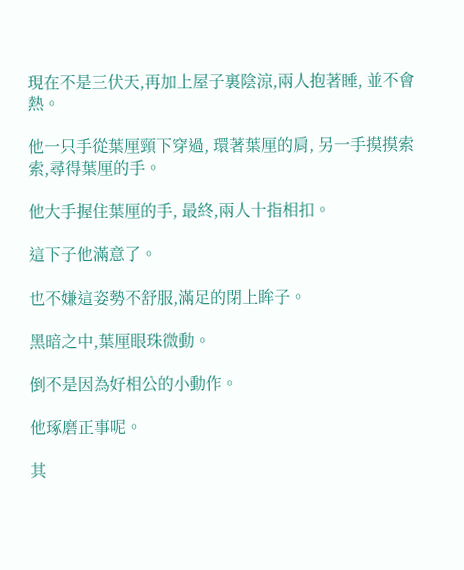現在不是三伏天,再加上屋子裏陰涼,兩人抱著睡, 並不會熱。

他一只手從葉厘頸下穿過, 環著葉厘的肩, 另一手摸摸索索,尋得葉厘的手。

他大手握住葉厘的手, 最終,兩人十指相扣。

這下子他滿意了。

也不嫌這姿勢不舒服,滿足的閉上眸子。

黑暗之中,葉厘眼珠微動。

倒不是因為好相公的小動作。

他琢磨正事呢。

其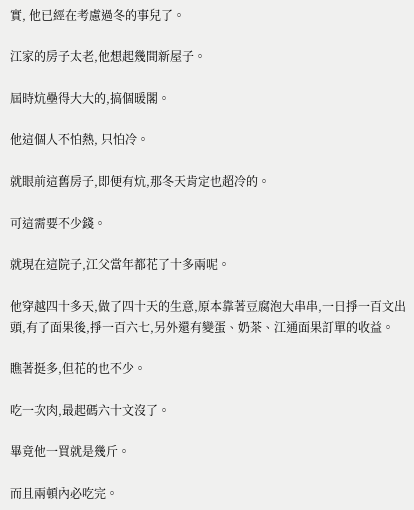實, 他已經在考慮過冬的事兒了。

江家的房子太老,他想起幾間新屋子。

屆時炕壘得大大的,搞個暖閣。

他這個人不怕熱, 只怕冷。

就眼前這舊房子,即便有炕,那冬天肯定也超冷的。

可這需要不少錢。

就現在這院子,江父當年都花了十多兩呢。

他穿越四十多天,做了四十天的生意,原本靠著豆腐泡大串串,一日掙一百文出頭,有了面果後,掙一百六七,另外還有變蛋、奶茶、江通面果訂單的收益。

瞧著挺多,但花的也不少。

吃一次肉,最起碼六十文沒了。

畢竟他一買就是幾斤。

而且兩頓內必吃完。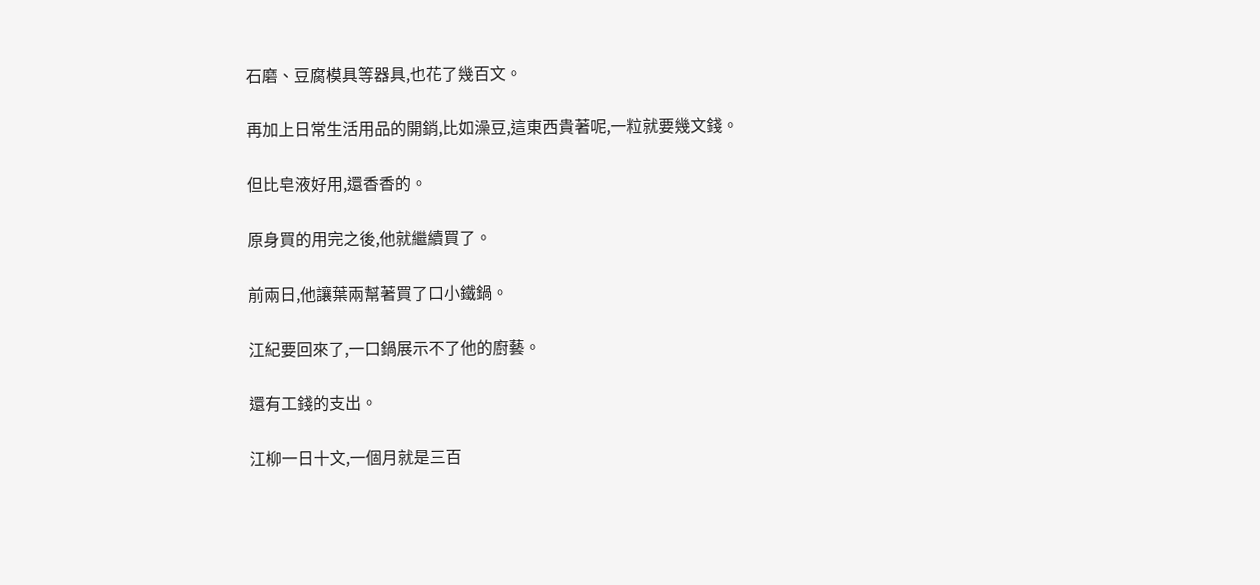石磨、豆腐模具等器具,也花了幾百文。

再加上日常生活用品的開銷,比如澡豆,這東西貴著呢,一粒就要幾文錢。

但比皂液好用,還香香的。

原身買的用完之後,他就繼續買了。

前兩日,他讓葉兩幫著買了口小鐵鍋。

江紀要回來了,一口鍋展示不了他的廚藝。

還有工錢的支出。

江柳一日十文,一個月就是三百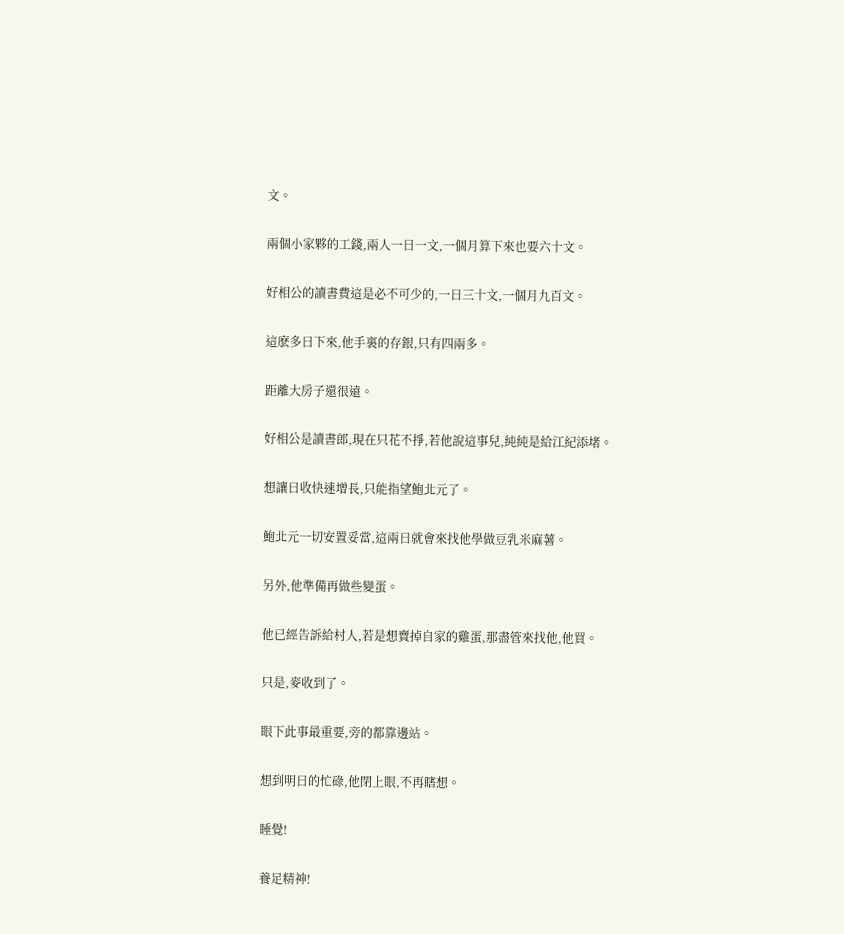文。

兩個小家夥的工錢,兩人一日一文,一個月算下來也要六十文。

好相公的讀書費這是必不可少的,一日三十文,一個月九百文。

這麽多日下來,他手裏的存銀,只有四兩多。

距離大房子還很遠。

好相公是讀書郎,現在只花不掙,若他說這事兒,純純是給江紀添堵。

想讓日收快速增長,只能指望鮑北元了。

鮑北元一切安置妥當,這兩日就會來找他學做豆乳米麻薯。

另外,他準備再做些變蛋。

他已經告訴給村人,若是想賣掉自家的雞蛋,那盡管來找他,他買。

只是,麥收到了。

眼下此事最重要,旁的都靠邊站。

想到明日的忙碌,他閉上眼,不再瞎想。

睡覺!

養足精神!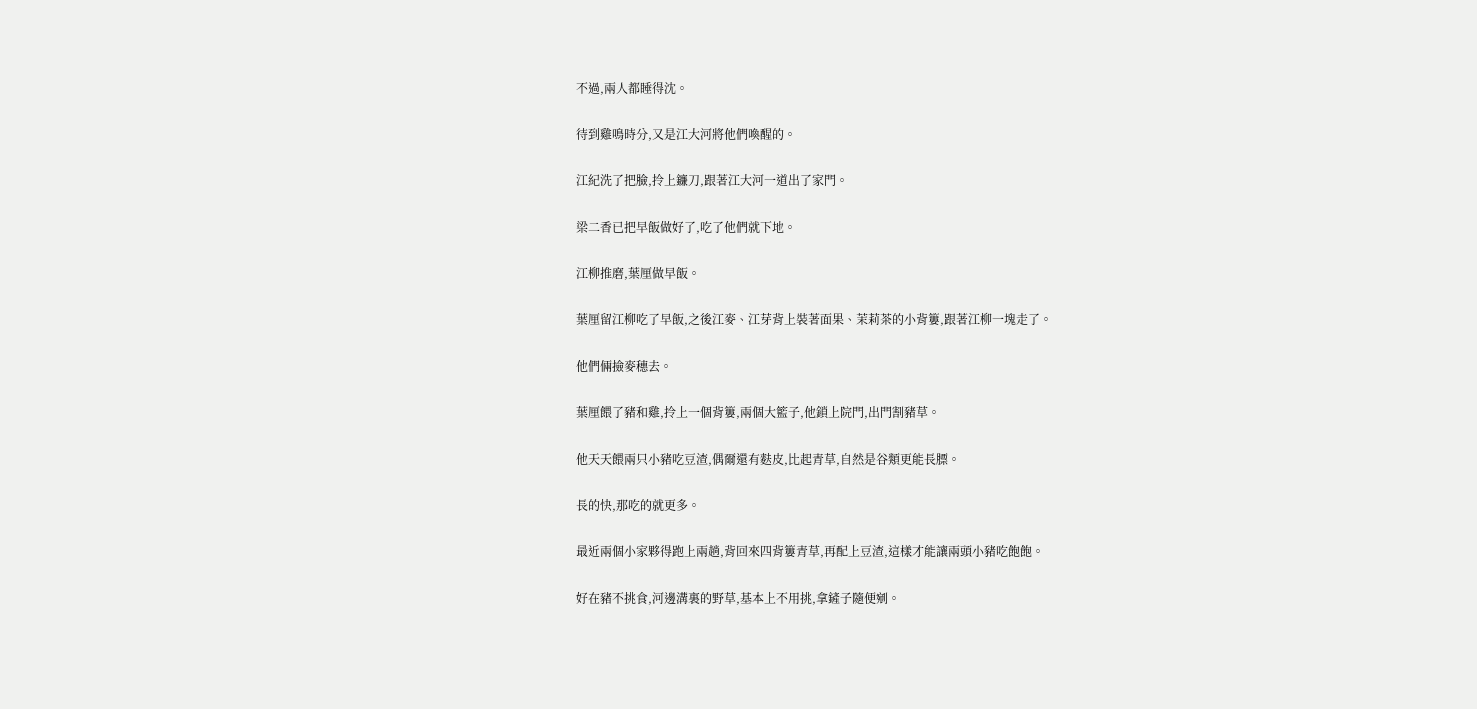不過,兩人都睡得沈。

待到雞鳴時分,又是江大河將他們喚醒的。

江紀洗了把臉,拎上鐮刀,跟著江大河一道出了家門。

梁二香已把早飯做好了,吃了他們就下地。

江柳推磨,葉厘做早飯。

葉厘留江柳吃了早飯,之後江麥、江芽背上裝著面果、茉莉茶的小背簍,跟著江柳一塊走了。

他們倆撿麥穗去。

葉厘餵了豬和雞,拎上一個背簍,兩個大籃子,他鎖上院門,出門割豬草。

他天天餵兩只小豬吃豆渣,偶爾還有麩皮,比起青草,自然是谷類更能長膘。

長的快,那吃的就更多。

最近兩個小家夥得跑上兩趟,背回來四背簍青草,再配上豆渣,這樣才能讓兩頭小豬吃飽飽。

好在豬不挑食,河邊溝裏的野草,基本上不用挑,拿鏟子隨便剜。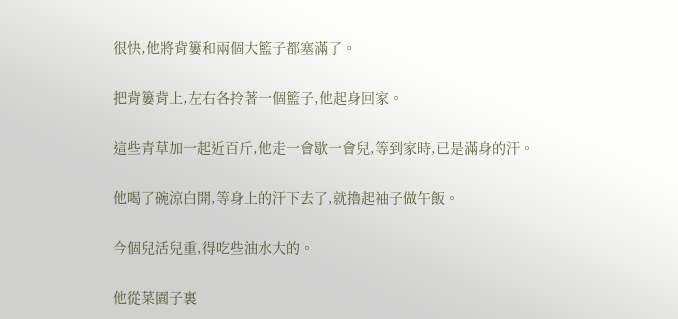很快,他將背簍和兩個大籃子都塞滿了。

把背簍背上,左右各拎著一個籃子,他起身回家。

這些青草加一起近百斤,他走一會歇一會兒,等到家時,已是滿身的汗。

他喝了碗涼白開,等身上的汗下去了,就擼起袖子做午飯。

今個兒活兒重,得吃些油水大的。

他從菜園子裏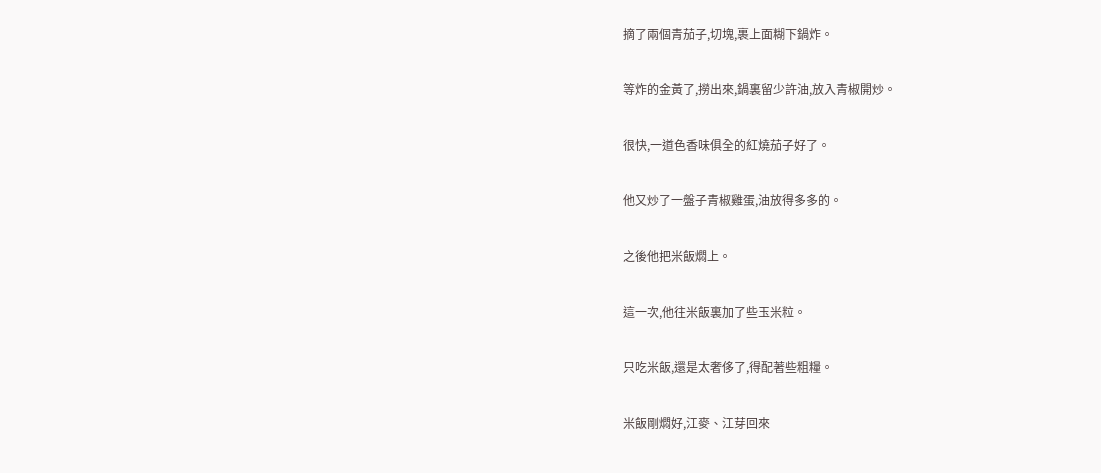摘了兩個青茄子,切塊,裹上面糊下鍋炸。

等炸的金黃了,撈出來,鍋裏留少許油,放入青椒開炒。

很快,一道色香味俱全的紅燒茄子好了。

他又炒了一盤子青椒雞蛋,油放得多多的。

之後他把米飯燜上。

這一次,他往米飯裏加了些玉米粒。

只吃米飯,還是太奢侈了,得配著些粗糧。

米飯剛燜好,江麥、江芽回來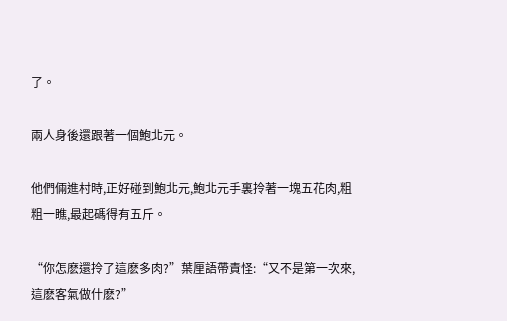了。

兩人身後還跟著一個鮑北元。

他們倆進村時,正好碰到鮑北元,鮑北元手裏拎著一塊五花肉,粗粗一瞧,最起碼得有五斤。

“你怎麽還拎了這麽多肉?”葉厘語帶責怪:“又不是第一次來,這麽客氣做什麽?”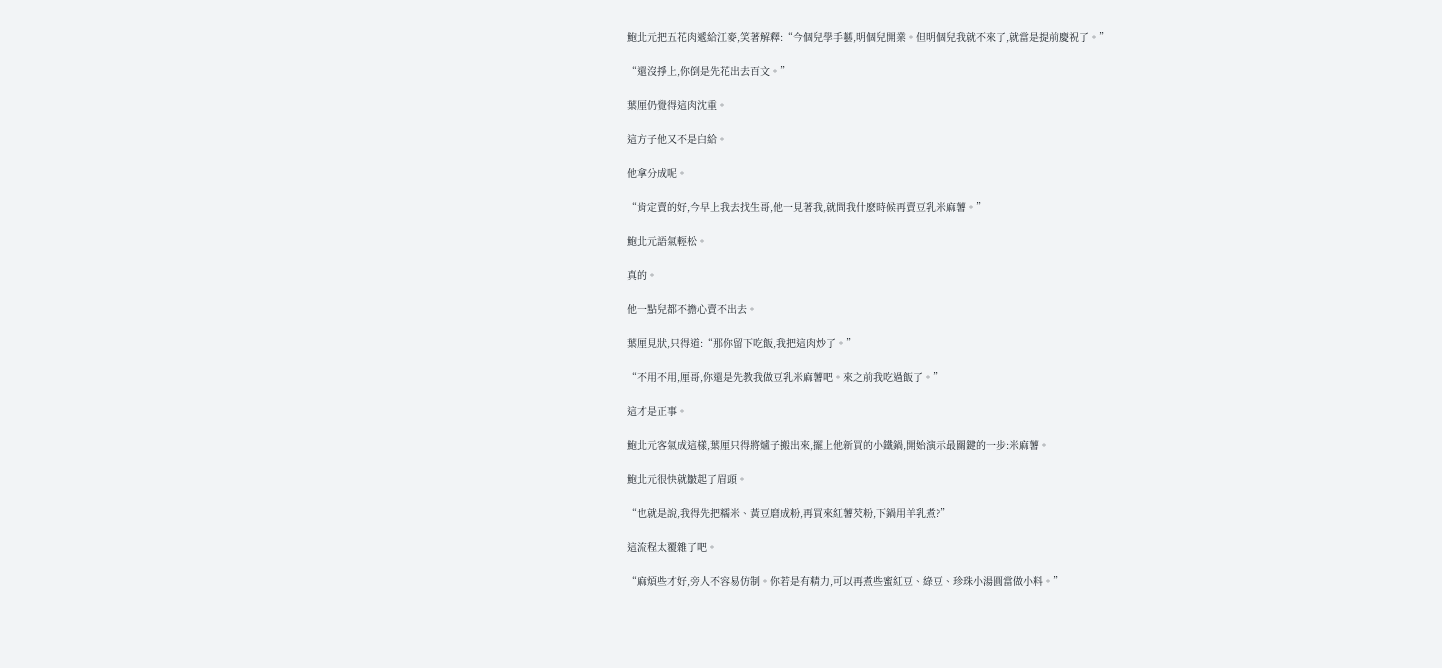鮑北元把五花肉遞給江麥,笑著解釋:“今個兒學手藝,明個兒開業。但明個兒我就不來了,就當是提前慶祝了。”

“還沒掙上,你倒是先花出去百文。”

葉厘仍覺得這肉沈重。

這方子他又不是白給。

他拿分成呢。

“肯定賣的好,今早上我去找生哥,他一見著我,就問我什麽時候再賣豆乳米麻薯。”

鮑北元語氣輕松。

真的。

他一點兒都不擔心賣不出去。

葉厘見狀,只得道:“那你留下吃飯,我把這肉炒了。”

“不用不用,厘哥,你還是先教我做豆乳米麻薯吧。來之前我吃過飯了。”

這才是正事。

鮑北元客氣成這樣,葉厘只得將爐子搬出來,擺上他新買的小鐵鍋,開始演示最關鍵的一步:米麻薯。

鮑北元很快就皺起了眉頭。

“也就是說,我得先把糯米、黃豆磨成粉,再買來紅薯芡粉,下鍋用羊乳煮?”

這流程太覆雜了吧。

“麻煩些才好,旁人不容易仿制。你若是有精力,可以再煮些蜜紅豆、綠豆、珍珠小湯圓當做小料。”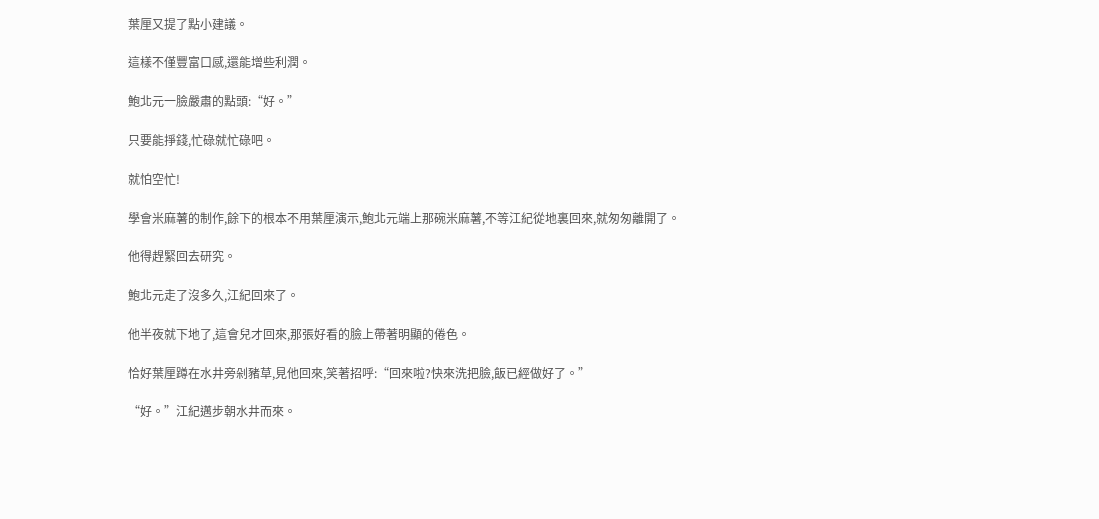葉厘又提了點小建議。

這樣不僅豐富口感,還能增些利潤。

鮑北元一臉嚴肅的點頭:“好。”

只要能掙錢,忙碌就忙碌吧。

就怕空忙!

學會米麻薯的制作,餘下的根本不用葉厘演示,鮑北元端上那碗米麻薯,不等江紀從地裏回來,就匆匆離開了。

他得趕緊回去研究。

鮑北元走了沒多久,江紀回來了。

他半夜就下地了,這會兒才回來,那張好看的臉上帶著明顯的倦色。

恰好葉厘蹲在水井旁剁豬草,見他回來,笑著招呼:“回來啦?快來洗把臉,飯已經做好了。”

“好。”江紀邁步朝水井而來。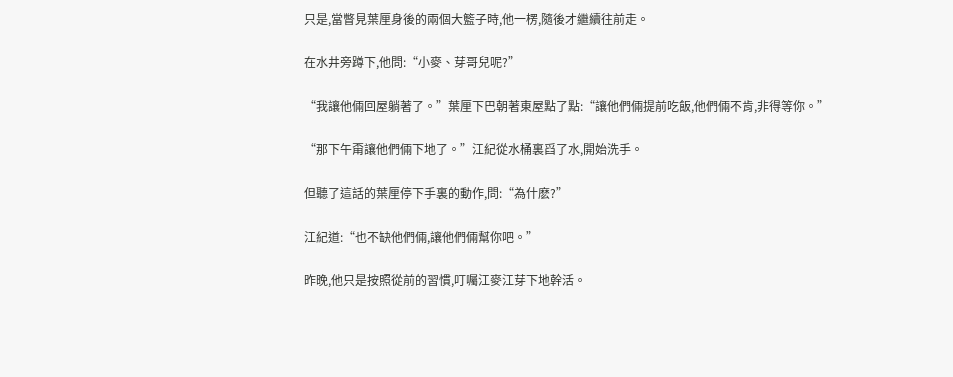只是,當瞥見葉厘身後的兩個大籃子時,他一楞,隨後才繼續往前走。

在水井旁蹲下,他問:“小麥、芽哥兒呢?”

“我讓他倆回屋躺著了。”葉厘下巴朝著東屋點了點:“讓他們倆提前吃飯,他們倆不肯,非得等你。”

“那下午甭讓他們倆下地了。”江紀從水桶裏舀了水,開始洗手。

但聽了這話的葉厘停下手裏的動作,問:“為什麽?”

江紀道:“也不缺他們倆,讓他們倆幫你吧。”

昨晚,他只是按照從前的習慣,叮囑江麥江芽下地幹活。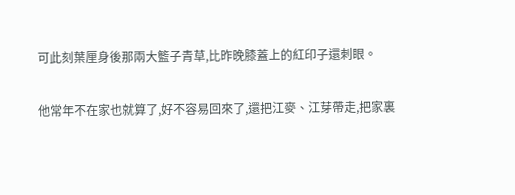可此刻葉厘身後那兩大籃子青草,比昨晚膝蓋上的紅印子還刺眼。

他常年不在家也就算了,好不容易回來了,還把江麥、江芽帶走,把家裏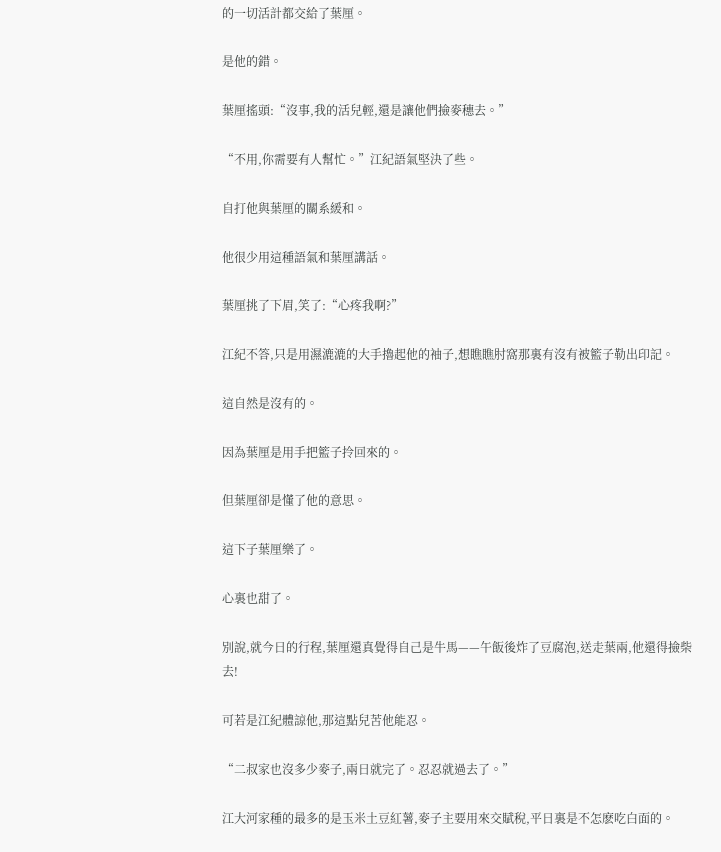的一切活計都交給了葉厘。

是他的錯。

葉厘搖頭:“沒事,我的活兒輕,還是讓他們撿麥穗去。”

“不用,你需要有人幫忙。”江紀語氣堅決了些。

自打他與葉厘的關系緩和。

他很少用這種語氣和葉厘講話。

葉厘挑了下眉,笑了:“心疼我啊?”

江紀不答,只是用濕漉漉的大手擼起他的袖子,想瞧瞧肘窩那裏有沒有被籃子勒出印記。

這自然是沒有的。

因為葉厘是用手把籃子拎回來的。

但葉厘卻是懂了他的意思。

這下子葉厘樂了。

心裏也甜了。

別說,就今日的行程,葉厘還真覺得自己是牛馬——午飯後炸了豆腐泡,送走葉兩,他還得撿柴去!

可若是江紀體諒他,那這點兒苦他能忍。

“二叔家也沒多少麥子,兩日就完了。忍忍就過去了。”

江大河家種的最多的是玉米土豆紅薯,麥子主要用來交賦稅,平日裏是不怎麽吃白面的。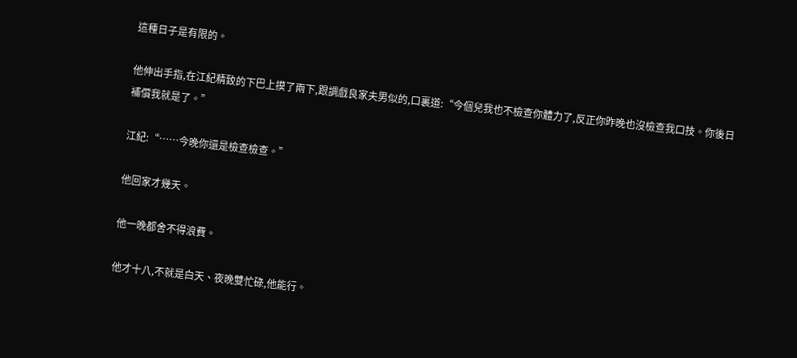這種日子是有限的。

他伸出手指,在江紀精致的下巴上摸了兩下,跟調戲良家夫男似的,口裏道:“今個兒我也不檢查你體力了,反正你昨晚也沒檢查我口技。你後日補償我就是了。”

江紀:“……今晚你還是檢查檢查。”

他回家才幾天。

他一晚都舍不得浪費。

他才十八,不就是白天、夜晚雙忙碌,他能行。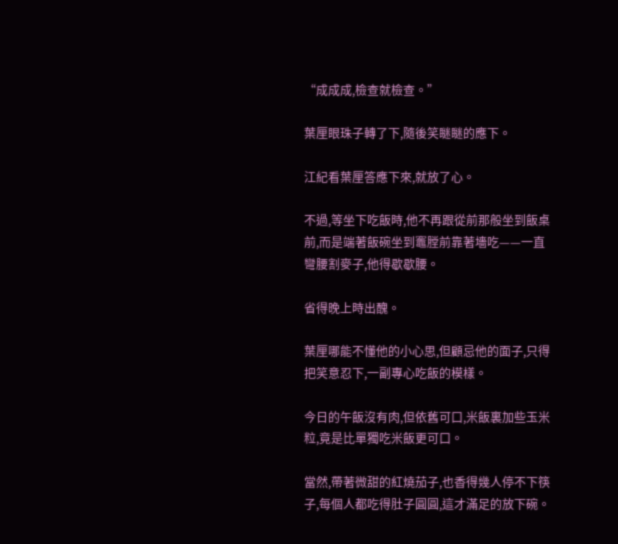“成成成,檢查就檢查。”

葉厘眼珠子轉了下,隨後笑瞇瞇的應下。

江紀看葉厘答應下來,就放了心。

不過,等坐下吃飯時,他不再跟從前那般坐到飯桌前,而是端著飯碗坐到竈膛前靠著墻吃——一直彎腰割麥子,他得歇歇腰。

省得晚上時出醜。

葉厘哪能不懂他的小心思,但顧忌他的面子,只得把笑意忍下,一副專心吃飯的模樣。

今日的午飯沒有肉,但依舊可口,米飯裏加些玉米粒,竟是比單獨吃米飯更可口。

當然,帶著微甜的紅燒茄子,也香得幾人停不下筷子,每個人都吃得肚子圓圓,這才滿足的放下碗。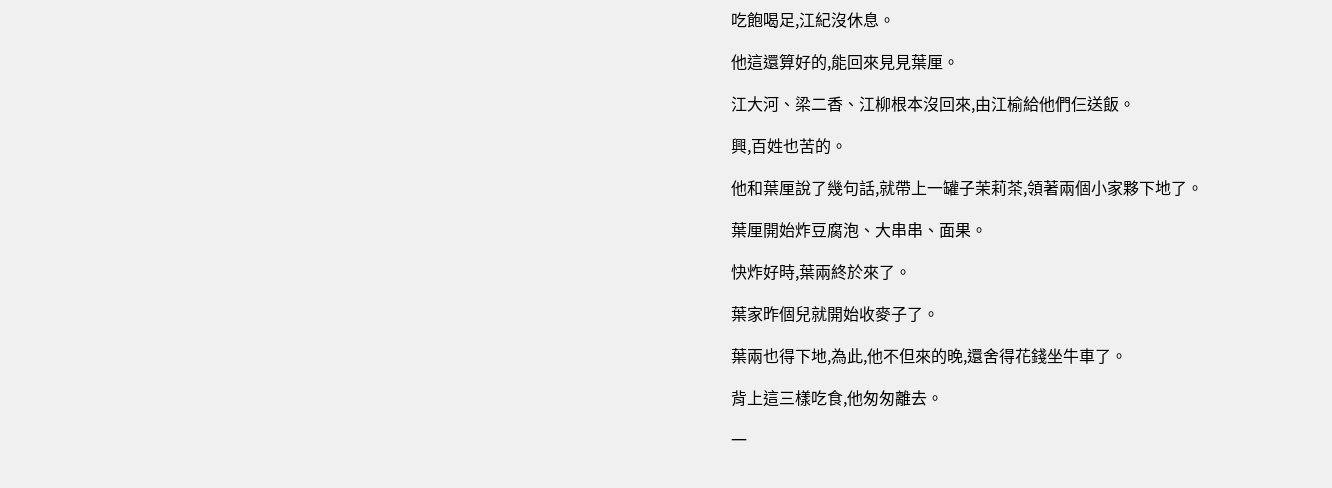吃飽喝足,江紀沒休息。

他這還算好的,能回來見見葉厘。

江大河、梁二香、江柳根本沒回來,由江榆給他們仨送飯。

興,百姓也苦的。

他和葉厘說了幾句話,就帶上一罐子茉莉茶,領著兩個小家夥下地了。

葉厘開始炸豆腐泡、大串串、面果。

快炸好時,葉兩終於來了。

葉家昨個兒就開始收麥子了。

葉兩也得下地,為此,他不但來的晚,還舍得花錢坐牛車了。

背上這三樣吃食,他匆匆離去。

一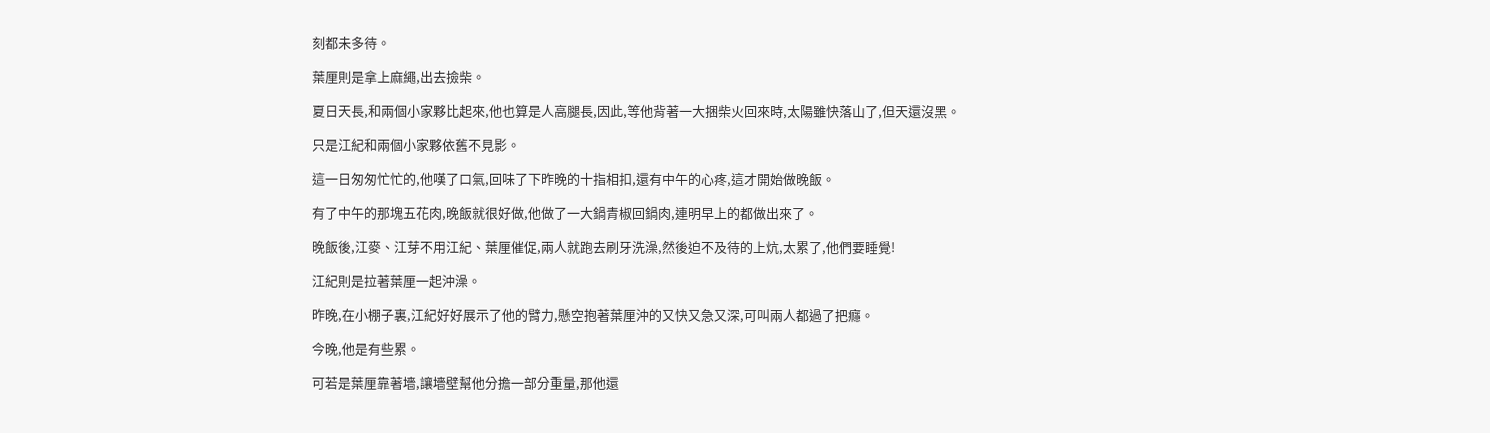刻都未多待。

葉厘則是拿上麻繩,出去撿柴。

夏日天長,和兩個小家夥比起來,他也算是人高腿長,因此,等他背著一大捆柴火回來時,太陽雖快落山了,但天還沒黑。

只是江紀和兩個小家夥依舊不見影。

這一日匆匆忙忙的,他嘆了口氣,回味了下昨晚的十指相扣,還有中午的心疼,這才開始做晚飯。

有了中午的那塊五花肉,晚飯就很好做,他做了一大鍋青椒回鍋肉,連明早上的都做出來了。

晚飯後,江麥、江芽不用江紀、葉厘催促,兩人就跑去刷牙洗澡,然後迫不及待的上炕,太累了,他們要睡覺!

江紀則是拉著葉厘一起沖澡。

昨晚,在小棚子裏,江紀好好展示了他的臂力,懸空抱著葉厘沖的又快又急又深,可叫兩人都過了把癮。

今晚,他是有些累。

可若是葉厘靠著墻,讓墻壁幫他分擔一部分重量,那他還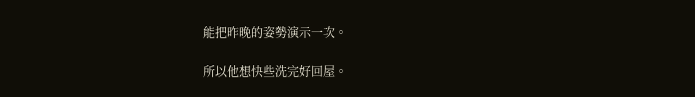能把昨晚的姿勢演示一次。

所以他想快些洗完好回屋。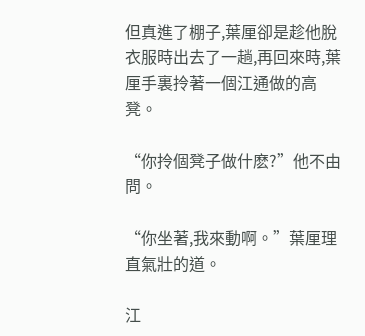但真進了棚子,葉厘卻是趁他脫衣服時出去了一趟,再回來時,葉厘手裏拎著一個江通做的高凳。

“你拎個凳子做什麽?”他不由問。

“你坐著,我來動啊。”葉厘理直氣壯的道。

江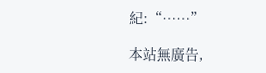紀:“……”

本站無廣告,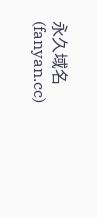永久域名(fanyan.cc)